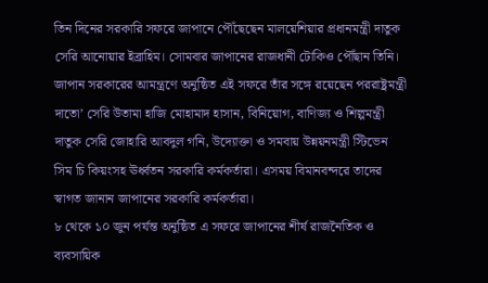তিন দিনের সরকারি সফরে জাপানে পৌঁছেছেন মালয়েশিয়ার প্রধানমন্ত্রী দাতুক সেরি আনোয়ার ইব্রাহিম। সোমবার জাপানের রাজধানী টোকিও পৌঁছান তিনি।
জাপান সরকারের আমন্ত্রণে অনুষ্ঠিত এই সফরে তাঁর সঙ্গে রয়েছেন পররাষ্ট্রমন্ত্রী দাতো’ সেরি উতামা হাজি মোহামাদ হাসান, বিনিয়োগ, বাণিজ্য ও শিল্পমন্ত্রী দাতুক সেরি জোহারি আবদুল গনি, উদ্যোক্তা ও সমবায় উন্নয়নমন্ত্রী স্টিভেন সিম চি কিয়ংসহ ঊর্ধ্বতন সরকারি কর্মকর্তারা। এসময় বিমানবন্দরে তাদের স্বাগত জানান জাপানের সরকারি কর্মকর্তারা।
৮ থেকে ১০ জুন পর্যন্ত অনুষ্ঠিত এ সফরে জাপানের শীর্ষ রাজনৈতিক ও ব্যবসায়িক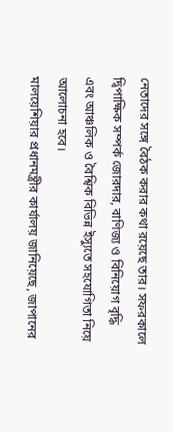নেতাদের সঙ্গে বৈঠক করার কথা রয়েছে তার। সফরকালে দ্বিপাক্ষিক সম্পর্ক জোরদার, বাণিজ্য ও বিনিয়োগ বৃদ্ধি এবং আঞ্চলিক ও বৈশ্বিক বিভিন্ন ইস্যুতে সহযোগিতা নিয়ে আলোচনা হবে।
মালয়েশিয়ার প্রধানমন্ত্রীর কার্যালয় জানিয়েছে, জাপানের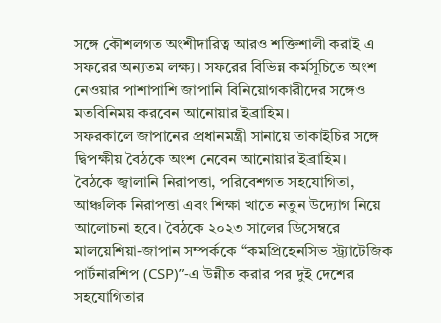সঙ্গে কৌশলগত অংশীদারিত্ব আরও শক্তিশালী করাই এ সফরের অন্যতম লক্ষ্য। সফরের বিভিন্ন কর্মসূচিতে অংশ নেওয়ার পাশাপাশি জাপানি বিনিয়োগকারীদের সঙ্গেও মতবিনিময় করবেন আনোয়ার ইব্রাহিম।
সফরকালে জাপানের প্রধানমন্ত্রী সানায়ে তাকাইচির সঙ্গে দ্বিপক্ষীয় বৈঠকে অংশ নেবেন আনোয়ার ইব্রাহিম।
বৈঠকে জ্বালানি নিরাপত্তা, পরিবেশগত সহযোগিতা, আঞ্চলিক নিরাপত্তা এবং শিক্ষা খাতে নতুন উদ্যোগ নিয়ে আলোচনা হবে। বৈঠকে ২০২৩ সালের ডিসেম্বরে মালয়েশিয়া-জাপান সম্পর্ককে “কমপ্রিহেনসিভ স্ট্র্যাটেজিক পার্টনারশিপ (CSP)”-এ উন্নীত করার পর দুই দেশের সহযোগিতার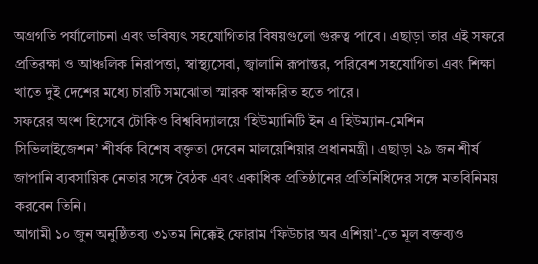অগ্রগতি পর্যালোচনা এবং ভবিষ্যৎ সহযোগিতার বিষয়গুলো গুরুত্ব পাবে। এছাড়া তার এই সফরে প্রতিরক্ষা ও আঞ্চলিক নিরাপত্তা, স্বাস্থ্যসেবা, জ্বালানি রূপান্তর, পরিবেশ সহযোগিতা এবং শিক্ষা খাতে দুই দেশের মধ্যে চারটি সমঝোতা স্মারক স্বাক্ষরিত হতে পারে।
সফরের অংশ হিসেবে টোকিও বিশ্ববিদ্যালয়ে ‘হিউম্যানিটি ইন এ হিউম্যান-মেশিন সিভিলাইজেশন’ শীর্ষক বিশেষ বক্তৃতা দেবেন মালয়েশিয়ার প্রধানমন্ত্রী। এছাড়া ২৯ জন শীর্ষ জাপানি ব্যবসায়িক নেতার সঙ্গে বৈঠক এবং একাধিক প্রতিষ্ঠানের প্রতিনিধিদের সঙ্গে মতবিনিময় করবেন তিনি।
আগামী ১০ জুন অনুষ্ঠিতব্য ৩১তম নিক্কেই ফোরাম ‘ফিউচার অব এশিয়া’-তে মূল বক্তব্যও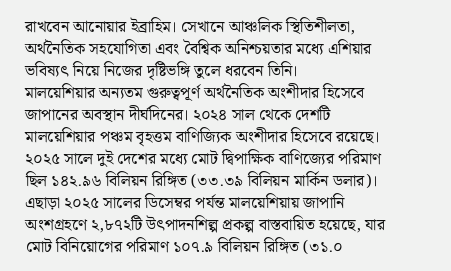রাখবেন আনোয়ার ইব্রাহিম। সেখানে আঞ্চলিক স্থিতিশীলতা, অর্থনৈতিক সহযোগিতা এবং বৈশ্বিক অনিশ্চয়তার মধ্যে এশিয়ার ভবিষ্যৎ নিয়ে নিজের দৃষ্টিভঙ্গি তুলে ধরবেন তিনি।
মালয়েশিয়ার অন্যতম গুরুত্বপূর্ণ অর্থনৈতিক অংশীদার হিসেবে জাপানের অবস্থান দীর্ঘদিনের। ২০২৪ সাল থেকে দেশটি মালয়েশিয়ার পঞ্চম বৃহত্তম বাণিজ্যিক অংশীদার হিসেবে রয়েছে। ২০২৫ সালে দুই দেশের মধ্যে মোট দ্বিপাক্ষিক বাণিজ্যের পরিমাণ ছিল ১৪২.৯৬ বিলিয়ন রিঙ্গিত (৩৩.৩৯ বিলিয়ন মার্কিন ডলার)।
এছাড়া ২০২৫ সালের ডিসেম্বর পর্যন্ত মালয়েশিয়ায় জাপানি অংশগ্রহণে ২,৮৭২টি উৎপাদনশিল্প প্রকল্প বাস্তবায়িত হয়েছে, যার মোট বিনিয়োগের পরিমাণ ১০৭.৯ বিলিয়ন রিঙ্গিত (৩১.০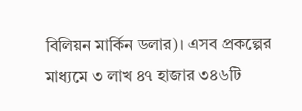বিলিয়ন মার্কিন ডলার)। এসব প্রকল্পের মাধ্যমে ৩ লাখ ৪৭ হাজার ৩৪৬টি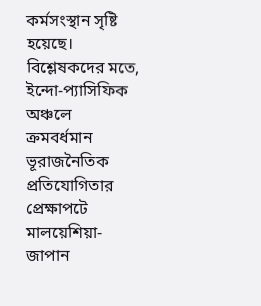কর্মসংস্থান সৃষ্টি হয়েছে।
বিশ্লেষকদের মতে, ইন্দো-প্যাসিফিক অঞ্চলে ক্রমবর্ধমান ভূরাজনৈতিক প্রতিযোগিতার প্রেক্ষাপটে মালয়েশিয়া-জাপান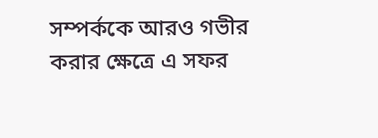সম্পর্ককে আরও গভীর করার ক্ষেত্রে এ সফর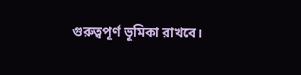গুরুত্বপূর্ণ ভূমিকা রাখবে।